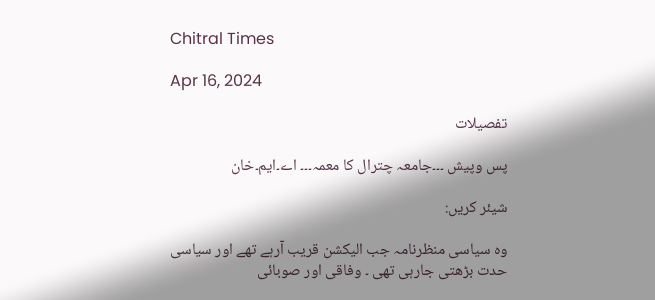Chitral Times

Apr 16, 2024

تفصيلات

پس وپیش ۔۔۔جامعہ چترال کا معمہ۔۔۔ اے۔ایم۔خان

شیئر کریں:

وہ سیاسی منظرنامہ جب الیکشن قریب آرہے تھے اور سیاسی حدت بڑھتی جارہی تھی ۔ وفاقی اور صوبائی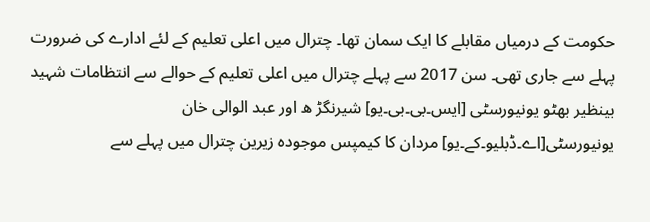حکومت کے درمیاں مقابلے کا ایک سمان تھا۔ چترال میں اعلی تعلیم کے لئے ادارے کی ضرورت پہلے سے جاری تھی۔ سن 2017 سے پہلے چترال میں اعلی تعلیم کے حوالے سے انتظامات شہید بینظیر بھٹو یونیورسٹی [ایس۔بی۔بی۔یو] شیرنگڑ ھ اور عبد الوالی خان یونیورسٹی[اے۔ڈبلیو۔کے۔یو] مردان کا کیمپس موجودہ زیرین چترال میں پہلے سے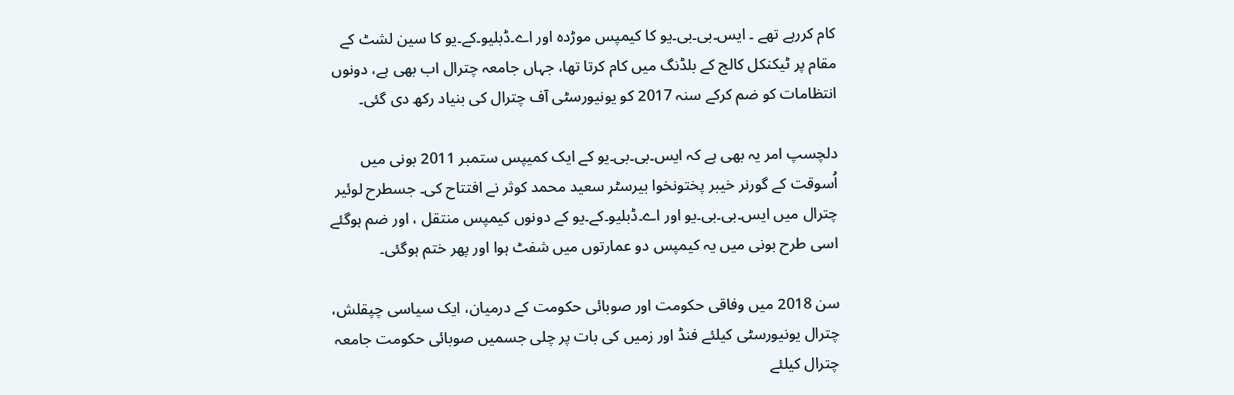کام کررہے تھے ۔ ایس۔بی۔بی۔یو کا کیمپس موڑدہ اور اے۔ڈبلیو۔کے۔یو کا سین لشٹ کے مقام پر ٹیکنکل کالج کے بلڈنگ میں کام کرتا تھا، جہاں جامعہ چترال اب بھی ہے، دونوں انتظامات کو ضم کرکے سنہ 2017 کو یونیورسٹی آف چترال کی بنیاد رکھ دی گئی۔

دلچسپ امر یہ بھی ہے کہ ایس۔بی۔بی۔یو کے ایک کمیپس ستمبر 2011 بونی میں اُسوقت کے گورنر خیبر پختونخوا بیرسٹر سعید محمد کوثر نے افتتاح کی۔ جسطرح لوئیر چترال میں ایس۔بی۔بی۔یو اور اے۔ڈبلیو۔کے۔یو کے دونوں کیمپس منتقل ، اور ضم ہوگئے اسی طرح بونی میں یہ کیمپس دو عمارتوں میں شفٹ ہوا اور پھر ختم ہوگئی۔

سن 2018 میں وفاقی حکومت اور صوبائی حکومت کے درمیان، ایک سیاسی چپقلش، چترال یونیورسٹی کیلئے فنڈ اور زمیں کی بات پر چلی جسمیں صوبائی حکومت جامعہ چترال کیلئے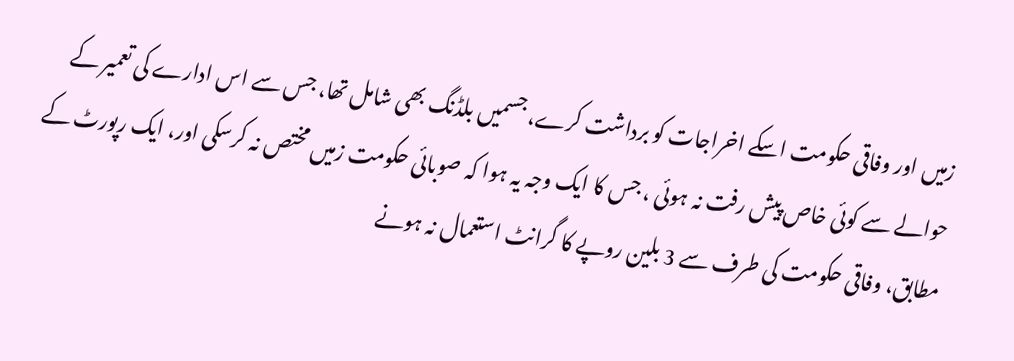زمیں اور وفاقی حکومت اسکے اخراجات کو برداشت کرے، جسمیں بلڈنگ بھی شامل تھا، جس سے اس ادارے کی تعمیر کے حوالے سے کوئی خاص پیش رفت نہ ہوئی ، جس کا ایک وجہ یہ ہوا کہ صوبائی حکومت زمیں مختص نہ کرسکی اور، ایک رپورٹ کے مطابق، وفاقی حکومت کی طرف سے 3 بلین روپے کا گرانٹ استعمال نہ ہونے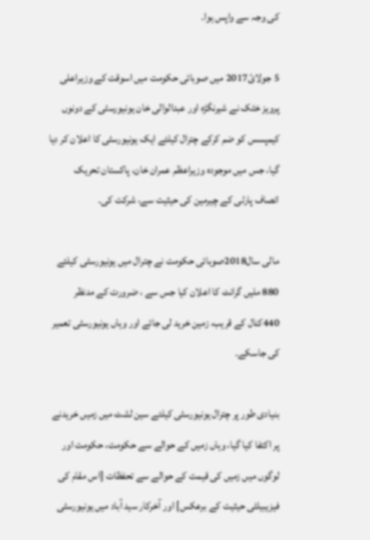کی وجہ سے واپس ہوا۔

5 جولائ2017 میں صوبائی حکومت میں اسوقت کے وزیراعلی پرویز خٹک نے شیرنگڑہ اور عبدالوالی خان یونیورسٹی کے دونوں کیمپسس کو ضم کرکے چترال کیلئے ایک یونیورسٹی کا اعلان کر دیا گیا، جس میں موجودہ وزیراعظم عمران خان، پاکستان تحریک انصاف پارٹی کے چیرمین کی حیثیت سے، شرکت کی۔

مالی سال2018صوبائی حکومت نے چترال میں یونیورسٹی کیلئے 880 ملیں گرانٹ کا اعلان کیا جس سے ، ضرورت کے مدنظر 440کنال کے قریب، زمین خرید لی جائے اور وہاں یونیورسٹی تعمیر کی جاسکے۔

بنیادی طور پر چترال یونیورسٹی کیلئے سین لشٹ میں زمیں خریدنے پر اکتفا کیا گیا، وہاں زمیں کے حوالے سے حکومت، حکومت اور لوگوں میں زمیں کی قیمت کے حوالے سے تحفظات [اس مقام کی فیزیبیلٹی حیثیت کے برعکس] اور آخرکار سید آباد میں یونیورسٹی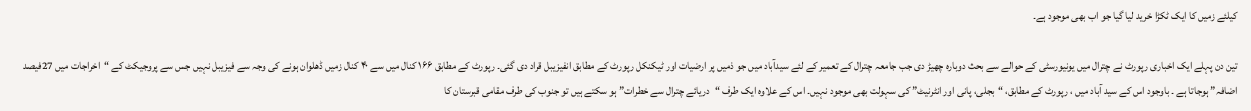کیلئے زمیں کا ایک ٹکڑا خرید لیا گیا جو اب بھی موجود ہے۔

تین دن پہلے ایک اخباری رپورٹ نے چترال میں یونیورسٹی کے حوالے سے بحث دوبارہ چھیڑ دی جب جامعہ چترال کے تعمیر کے لئے سیدآباد میں جو ذمیں پر ارضیات اور ٹیکنکل رپورٹ کے مطابق انفیزیبل قراد دی گئی۔ رپورٹ کے مطابق ۱۶۶ کنال میں سے ۴۰ کنال زمیں ڈھلوان ہونے کی وجہ سے فیزیبل نہیں جس سے پروجیکٹ کے “اخراجات میں 27فیصد اضافہ” ہوجاتا ہے ۔ باوجود اس کے سید آباد میں ، رپورٹ کے مطابق، “بجلی، پانی اور انٹرنیٹ” کی سہولت بھی موجود نہیں۔ اس کے علاوہ ایک طرف “دریائے چترال سے خطرات” ہو سکتے ہیں تو جنوب کی طرف مقامی قبرستان کا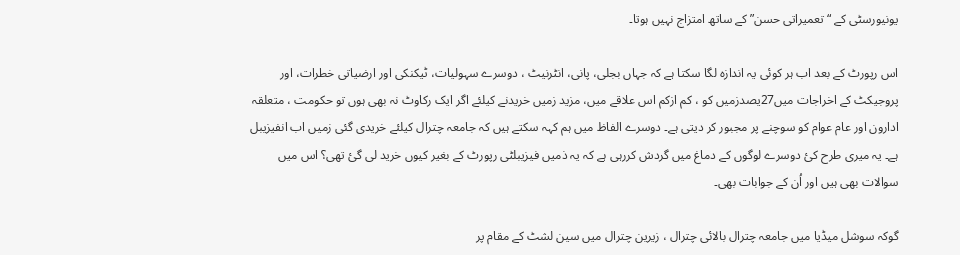یونیورسٹی کے “تعمیراتی حسن” کے ساتھ امتزاج نہیں ہوتا۔

اس رپورٹ کے بعد اب ہر کوئی یہ اندازہ لگا سکتا ہے کہ جہاں بجلی، پانی، انٹرنیٹ ، دوسرے سہولیات، ٹیکنکی اور ارضیاتی خطرات، اور پروجیکٹ کے اخراجات میں27یصدزمیں کو ، کم ازکم اس علاقے میں، مزید زمیں خریدنے کیلئے اگر ایک رکاوٹ نہ بھی ہوں تو حکومت ، متعلقہ ادارون اور عام عوام کو سوچنے پر مجبور کر دیتی ہے۔ دوسرے الفاظ میں ہم کہہ سکتے ہیں کہ جامعہ چترال کیلئے خریدی گئی زمیں اب انفیزیبل ہے۔ یہ میری طرح کئ دوسرے لوگوں کے دماغ میں گردش کررہی ہے کہ یہ ذمیں فیزیبلٹی رپورٹ کے بغیر کیوں خرید لی گئ تھی؟ اس میں سوالات بھی ہیں اور اُن کے جوابات بھی۔

گوکہ سوشل میڈیا میں جامعہ چترال بالائی چترال ، زیرین چترال میں سین لشٹ کے مقام پر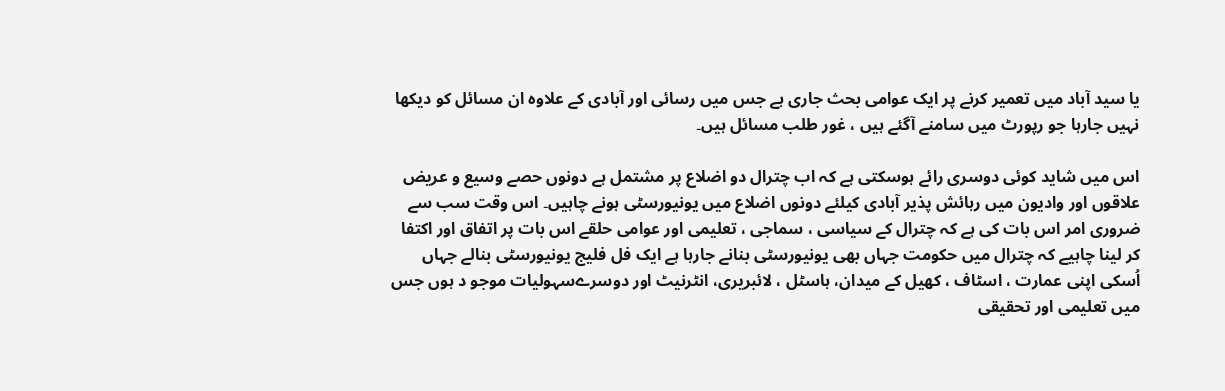یا سید آباد میں تعمیر کرنے پر ایک عوامی بحث جاری ہے جس میں رسائی اور آبادی کے علاوہ ان مسائل کو دیکھا نہیں جارہا جو رپورٹ میں سامنے آگئے ہیں ، غور طلب مسائل ہیں۔

اس میں شاید کوئی دوسری رائے ہوسکتی ہے کہ اب چترال دو اضلاع پر مشتمل ہے دونوں حصے وسیع و عریض علاقوں اور وادیون میں رہائش پذیر آبادی کیلئے دونوں اضلاع میں یونیورسٹی ہونے چاہیں۔ اس وقت سب سے ضروری امر اس بات کی ہے کہ چترال کے سیاسی ، سماجی ، تعلیمی اور عوامی حلقے اس بات پر اتفاق اور اکتفا کر لینا چاہیے کہ چترال میں حکومت جہاں بھی یونیورسٹی بنانے جارہا ہے ایک فل فلیج یونیورسٹی بنالے جہاں اُسکی اپنی عمارت ، اسٹاف ، کھیل کے میدان، ہاسٹل ، لائبریری، انٹرنیٹ اور دوسرےسہولیات موجو د ہوں جس میں تعلیمی اور تحقیقی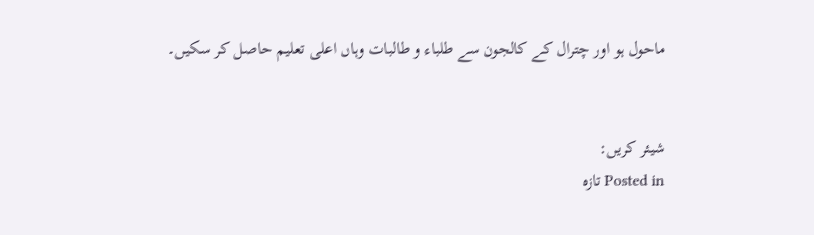ماحول ہو اور چترال کے کالجون سے طلباء و طالبات وہاں اعلی تعلیم حاصل کر سکیں۔


شیئر کریں:
Posted in تازہ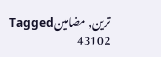ترین, مضامینTagged
43102